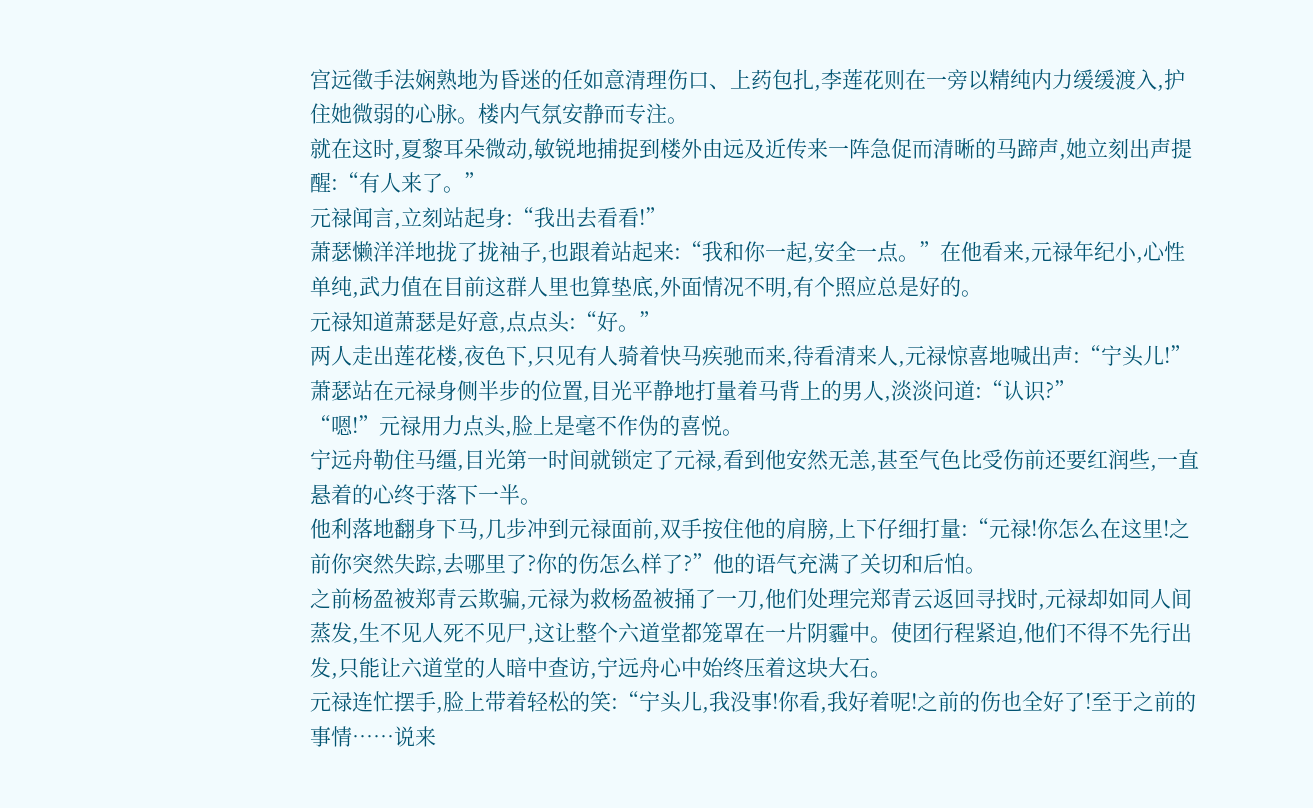宫远徵手法娴熟地为昏迷的任如意清理伤口、上药包扎,李莲花则在一旁以精纯内力缓缓渡入,护住她微弱的心脉。楼内气氛安静而专注。
就在这时,夏黎耳朵微动,敏锐地捕捉到楼外由远及近传来一阵急促而清晰的马蹄声,她立刻出声提醒:“有人来了。”
元禄闻言,立刻站起身:“我出去看看!”
萧瑟懒洋洋地拢了拢袖子,也跟着站起来:“我和你一起,安全一点。”在他看来,元禄年纪小,心性单纯,武力值在目前这群人里也算垫底,外面情况不明,有个照应总是好的。
元禄知道萧瑟是好意,点点头:“好。”
两人走出莲花楼,夜色下,只见有人骑着快马疾驰而来,待看清来人,元禄惊喜地喊出声:“宁头儿!”
萧瑟站在元禄身侧半步的位置,目光平静地打量着马背上的男人,淡淡问道:“认识?”
“嗯!”元禄用力点头,脸上是毫不作伪的喜悦。
宁远舟勒住马缰,目光第一时间就锁定了元禄,看到他安然无恙,甚至气色比受伤前还要红润些,一直悬着的心终于落下一半。
他利落地翻身下马,几步冲到元禄面前,双手按住他的肩膀,上下仔细打量:“元禄!你怎么在这里!之前你突然失踪,去哪里了?你的伤怎么样了?”他的语气充满了关切和后怕。
之前杨盈被郑青云欺骗,元禄为救杨盈被捅了一刀,他们处理完郑青云返回寻找时,元禄却如同人间蒸发,生不见人死不见尸,这让整个六道堂都笼罩在一片阴霾中。使团行程紧迫,他们不得不先行出发,只能让六道堂的人暗中查访,宁远舟心中始终压着这块大石。
元禄连忙摆手,脸上带着轻松的笑:“宁头儿,我没事!你看,我好着呢!之前的伤也全好了!至于之前的事情……说来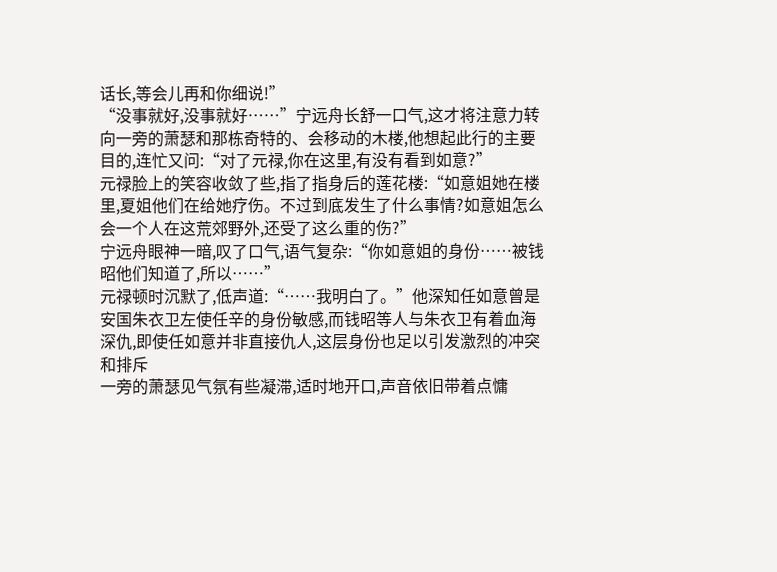话长,等会儿再和你细说!”
“没事就好,没事就好……”宁远舟长舒一口气,这才将注意力转向一旁的萧瑟和那栋奇特的、会移动的木楼,他想起此行的主要目的,连忙又问:“对了元禄,你在这里,有没有看到如意?”
元禄脸上的笑容收敛了些,指了指身后的莲花楼:“如意姐她在楼里,夏姐他们在给她疗伤。不过到底发生了什么事情?如意姐怎么会一个人在这荒郊野外,还受了这么重的伤?”
宁远舟眼神一暗,叹了口气,语气复杂:“你如意姐的身份……被钱昭他们知道了,所以……”
元禄顿时沉默了,低声道:“……我明白了。”他深知任如意曾是安国朱衣卫左使任辛的身份敏感,而钱昭等人与朱衣卫有着血海深仇,即使任如意并非直接仇人,这层身份也足以引发激烈的冲突和排斥
一旁的萧瑟见气氛有些凝滞,适时地开口,声音依旧带着点慵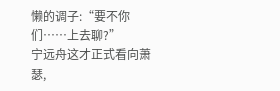懒的调子:“要不你们……上去聊?”
宁远舟这才正式看向萧瑟,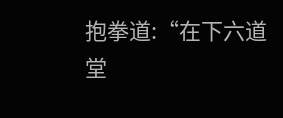抱拳道:“在下六道堂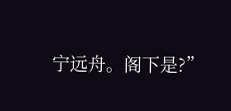宁远舟。阁下是?”